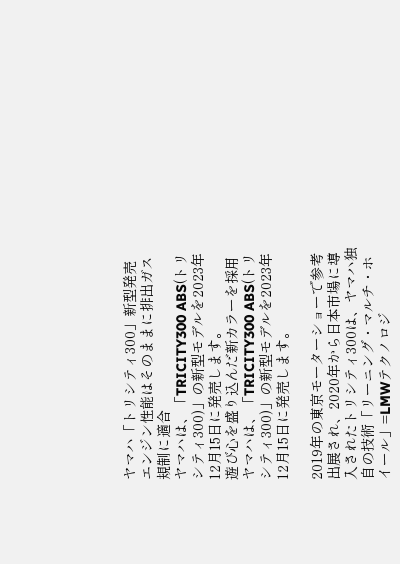ヤマハ「トリシティ300」新型発売 エンジン性能はそのままに排出ガス規制に適合
ヤマハは、「TRICITY300 ABS(トリシティ300)」の新型モデルを2023年12月15日に発売します。
遊び心を盛り込んだ新カラーを採用
ヤマハは、「TRICITY300 ABS(トリシティ300)」の新型モデルを2023年12月15日に発売します。

2019年の東京モーターショーで参考出展され、2020年から日本市場に導入されたトリシティ300は、ヤマハ独自の技術「リーニング・マルチ・ホイール」=LMWテクノロジ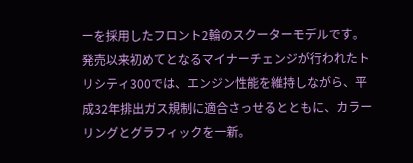ーを採用したフロント2輪のスクーターモデルです。
発売以来初めてとなるマイナーチェンジが行われたトリシティ300では、エンジン性能を維持しながら、平成32年排出ガス規制に適合さっせるとともに、カラーリングとグラフィックを一新。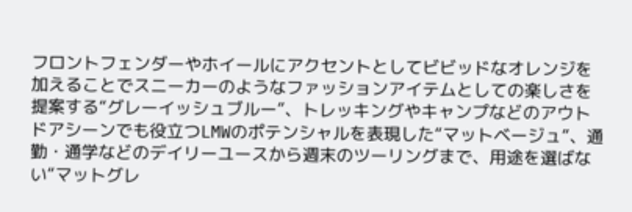フロントフェンダーやホイールにアクセントとしてビビッドなオレンジを加えることでスニーカーのようなファッションアイテムとしての楽しさを提案する“グレーイッシュブルー”、トレッキングやキャンプなどのアウトドアシーンでも役立つLMWのポテンシャルを表現した“マットベージュ”、通勤・通学などのデイリーユースから週末のツーリングまで、用途を選ばない“マットグレ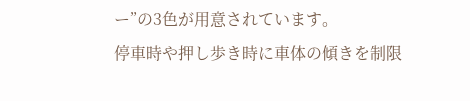ー”の3色が用意されています。
停車時や押し歩き時に車体の傾きを制限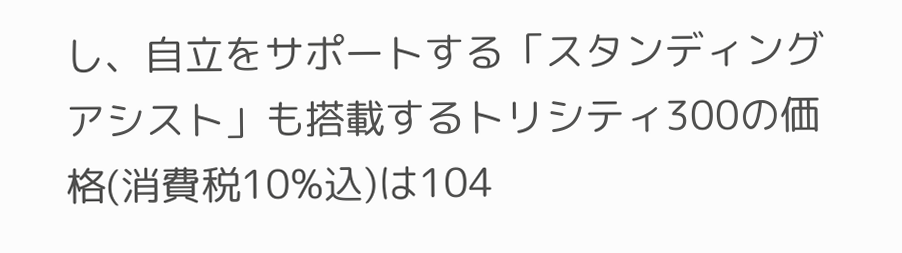し、自立をサポートする「スタンディングアシスト」も搭載するトリシティ300の価格(消費税10%込)は104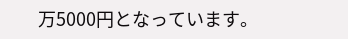万5000円となっています。